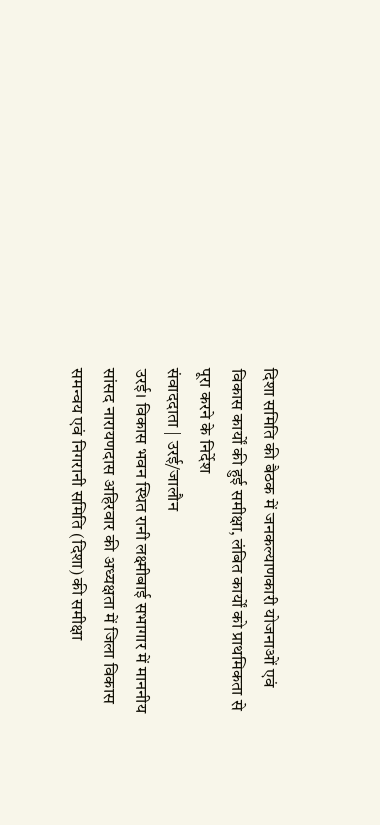दिशा समिति की बैठक में जनकल्याणकारी योजनाओं एवं विकास कार्यों की हुई समीक्षा, लंबित कार्यों को प्राथमिकता से पूरा करने के निर्देश
संवाददाता | उरई/जालौन
उरई। विकास भवन स्थित रानी लक्ष्मीबाई सभागार में माननीय सांसद नारायणदास अहिरवार की अध्यक्षता में जिला विकास समन्वय एवं निगरानी समिति (दिशा) की समीक्षा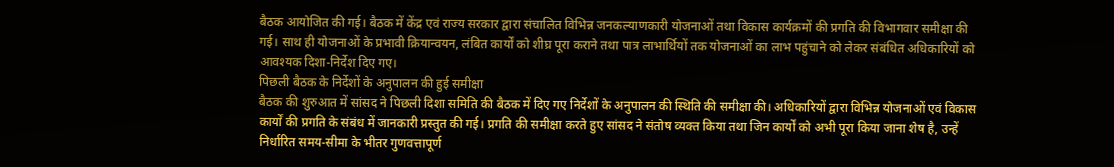बैठक आयोजित की गई। बैठक में केंद्र एवं राज्य सरकार द्वारा संचालित विभिन्न जनकल्याणकारी योजनाओं तथा विकास कार्यक्रमों की प्रगति की विभागवार समीक्षा की गई। साथ ही योजनाओं के प्रभावी क्रियान्वयन, लंबित कार्यों को शीघ्र पूरा कराने तथा पात्र लाभार्थियों तक योजनाओं का लाभ पहुंचाने को लेकर संबंधित अधिकारियों को आवश्यक दिशा-निर्देश दिए गए।
पिछली बैठक के निर्देशों के अनुपालन की हुई समीक्षा
बैठक की शुरुआत में सांसद ने पिछली दिशा समिति की बैठक में दिए गए निर्देशों के अनुपालन की स्थिति की समीक्षा की। अधिकारियों द्वारा विभिन्न योजनाओं एवं विकास कार्यों की प्रगति के संबंध में जानकारी प्रस्तुत की गई। प्रगति की समीक्षा करते हुए सांसद ने संतोष व्यक्त किया तथा जिन कार्यों को अभी पूरा किया जाना शेष है, उन्हें निर्धारित समय-सीमा के भीतर गुणवत्तापूर्ण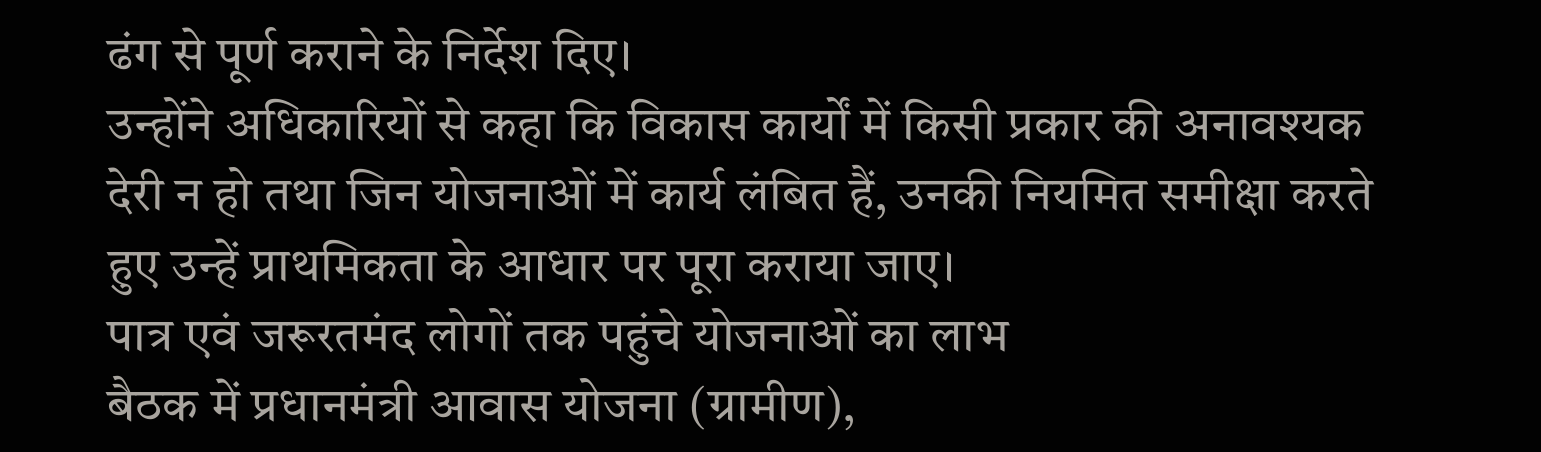ढंग से पूर्ण कराने के निर्देश दिए।
उन्होंने अधिकारियों से कहा कि विकास कार्यों में किसी प्रकार की अनावश्यक देरी न हो तथा जिन योजनाओं में कार्य लंबित हैं, उनकी नियमित समीक्षा करते हुए उन्हें प्राथमिकता के आधार पर पूरा कराया जाए।
पात्र एवं जरूरतमंद लोगों तक पहुंचे योजनाओं का लाभ
बैठक में प्रधानमंत्री आवास योजना (ग्रामीण),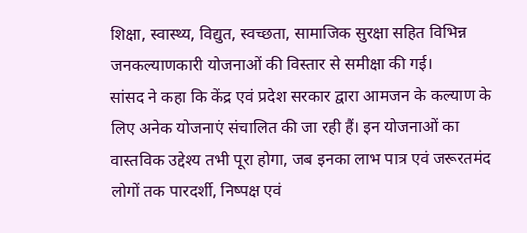शिक्षा, स्वास्थ्य, विद्युत, स्वच्छता, सामाजिक सुरक्षा सहित विभिन्न जनकल्याणकारी योजनाओं की विस्तार से समीक्षा की गई।
सांसद ने कहा कि केंद्र एवं प्रदेश सरकार द्वारा आमजन के कल्याण के लिए अनेक योजनाएं संचालित की जा रही हैं। इन योजनाओं का वास्तविक उद्देश्य तभी पूरा होगा, जब इनका लाभ पात्र एवं जरूरतमंद लोगों तक पारदर्शी, निष्पक्ष एवं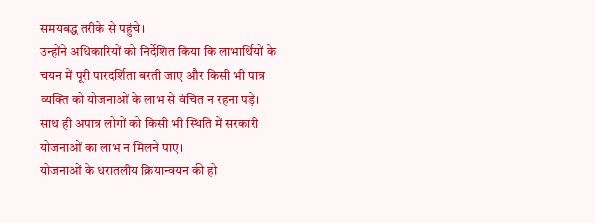समयबद्ध तरीके से पहुंचे।
उन्होंने अधिकारियों को निर्देशित किया कि लाभार्थियों के चयन में पूरी पारदर्शिता बरती जाए और किसी भी पात्र व्यक्ति को योजनाओं के लाभ से वंचित न रहना पड़े। साथ ही अपात्र लोगों को किसी भी स्थिति में सरकारी योजनाओं का लाभ न मिलने पाए।
योजनाओं के धरातलीय क्रियान्वयन की हो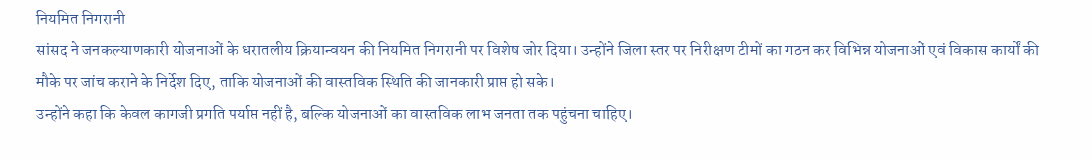नियमित निगरानी
सांसद ने जनकल्याणकारी योजनाओं के धरातलीय क्रियान्वयन की नियमित निगरानी पर विशेष जोर दिया। उन्होंने जिला स्तर पर निरीक्षण टीमों का गठन कर विभिन्न योजनाओं एवं विकास कार्यों की मौके पर जांच कराने के निर्देश दिए, ताकि योजनाओं की वास्तविक स्थिति की जानकारी प्राप्त हो सके।
उन्होंने कहा कि केवल कागजी प्रगति पर्याप्त नहीं है, बल्कि योजनाओं का वास्तविक लाभ जनता तक पहुंचना चाहिए।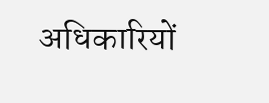अधिकारियों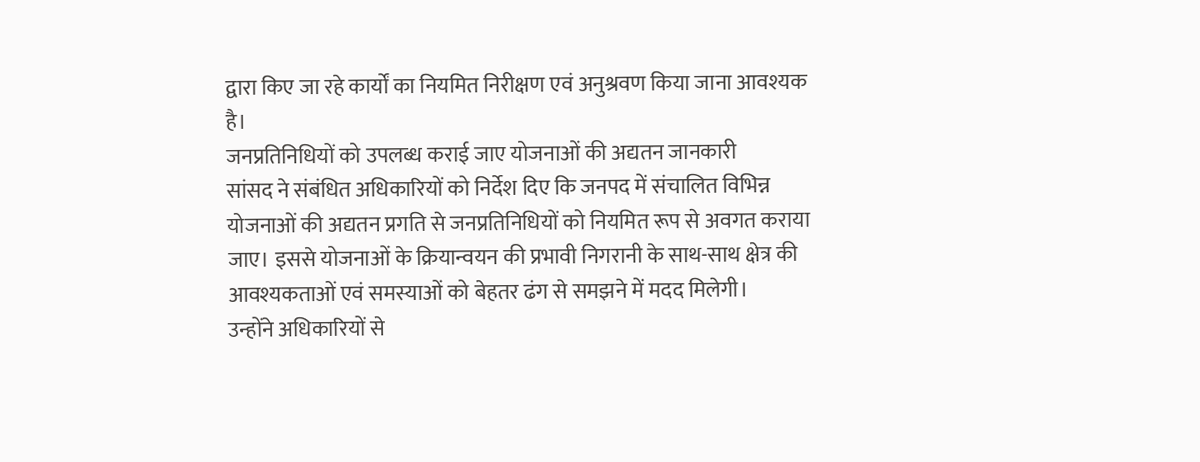द्वारा किए जा रहे कार्यों का नियमित निरीक्षण एवं अनुश्रवण किया जाना आवश्यक है।
जनप्रतिनिधियों को उपलब्ध कराई जाए योजनाओं की अद्यतन जानकारी
सांसद ने संबंधित अधिकारियों को निर्देश दिए कि जनपद में संचालित विभिन्न योजनाओं की अद्यतन प्रगति से जनप्रतिनिधियों को नियमित रूप से अवगत कराया जाए। इससे योजनाओं के क्रियान्वयन की प्रभावी निगरानी के साथ-साथ क्षेत्र की आवश्यकताओं एवं समस्याओं को बेहतर ढंग से समझने में मदद मिलेगी।
उन्होंने अधिकारियों से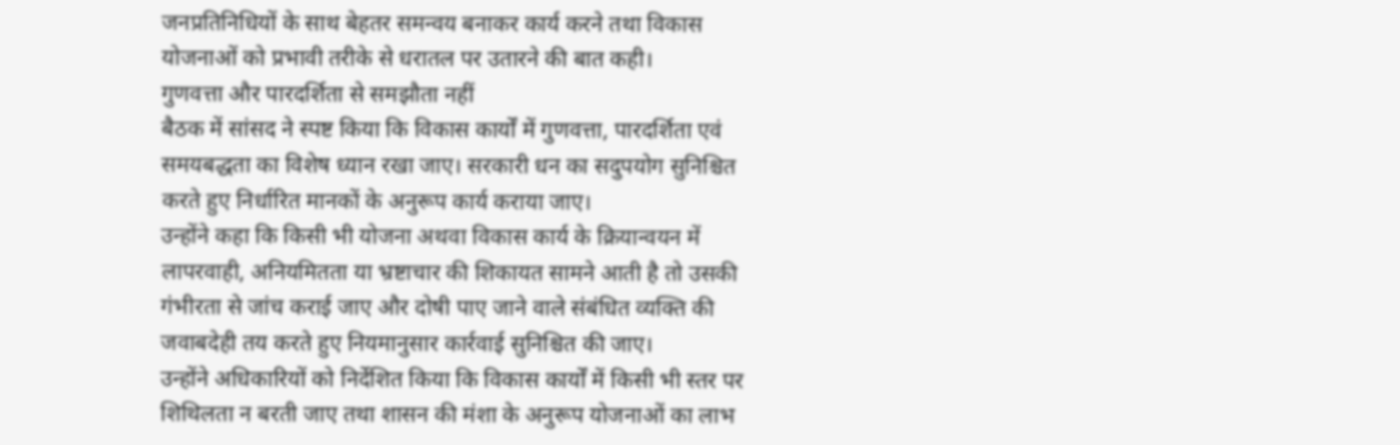जनप्रतिनिधियों के साथ बेहतर समन्वय बनाकर कार्य करने तथा विकास योजनाओं को प्रभावी तरीके से धरातल पर उतारने की बात कही।
गुणवत्ता और पारदर्शिता से समझौता नहीं
बैठक में सांसद ने स्पष्ट किया कि विकास कार्यों में गुणवत्ता, पारदर्शिता एवं समयबद्धता का विशेष ध्यान रखा जाए। सरकारी धन का सदुपयोग सुनिश्चित करते हुए निर्धारित मानकों के अनुरूप कार्य कराया जाए।
उन्होंने कहा कि किसी भी योजना अथवा विकास कार्य के क्रियान्वयन में लापरवाही, अनियमितता या भ्रष्टाचार की शिकायत सामने आती है तो उसकी गंभीरता से जांच कराई जाए और दोषी पाए जाने वाले संबंधित व्यक्ति की जवाबदेही तय करते हुए नियमानुसार कार्रवाई सुनिश्चित की जाए।
उन्होंने अधिकारियों को निर्देशित किया कि विकास कार्यों में किसी भी स्तर पर शिथिलता न बरती जाए तथा शासन की मंशा के अनुरूप योजनाओं का लाभ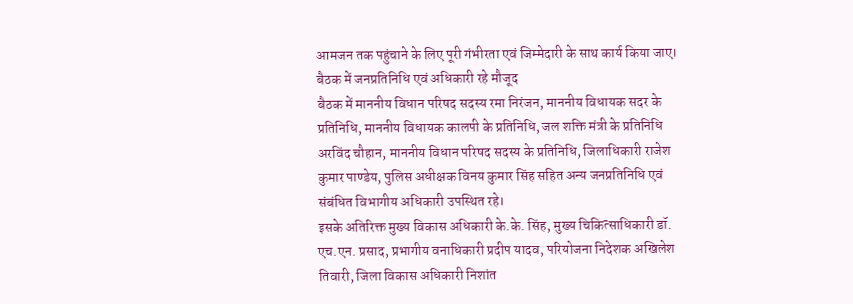आमजन तक पहुंचाने के लिए पूरी गंभीरता एवं जिम्मेदारी के साथ कार्य किया जाए।
बैठक में जनप्रतिनिधि एवं अधिकारी रहे मौजूद
बैठक में माननीय विधान परिषद सदस्य रमा निरंजन, माननीय विधायक सदर के प्रतिनिधि, माननीय विधायक कालपी के प्रतिनिधि, जल शक्ति मंत्री के प्रतिनिधि अरविंद चौहान, माननीय विधान परिषद सदस्य के प्रतिनिधि, जिलाधिकारी राजेश कुमार पाण्डेय, पुलिस अधीक्षक विनय कुमार सिंह सहित अन्य जनप्रतिनिधि एवं संबंधित विभागीय अधिकारी उपस्थित रहे।
इसके अतिरिक्त मुख्य विकास अधिकारी के.के. सिंह, मुख्य चिकित्साधिकारी डॉ. एच.एन. प्रसाद, प्रभागीय वनाधिकारी प्रदीप यादव, परियोजना निदेशक अखिलेश तिवारी, जिला विकास अधिकारी निशांत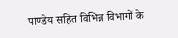पाण्डेय सहित विभिन्न विभागों के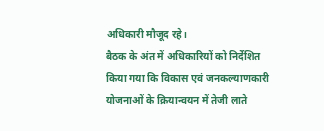अधिकारी मौजूद रहे।
बैठक के अंत में अधिकारियों को निर्देशित किया गया कि विकास एवं जनकल्याणकारी योजनाओं के क्रियान्वयन में तेजी लाते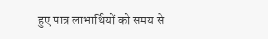हुए पात्र लाभार्थियों को समय से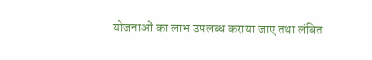योजनाओं का लाभ उपलब्ध कराया जाए तथा लंबित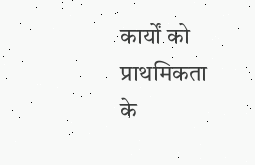कार्यों को प्राथमिकता के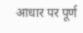आधार पर पूर्ण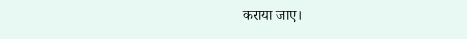कराया जाए।